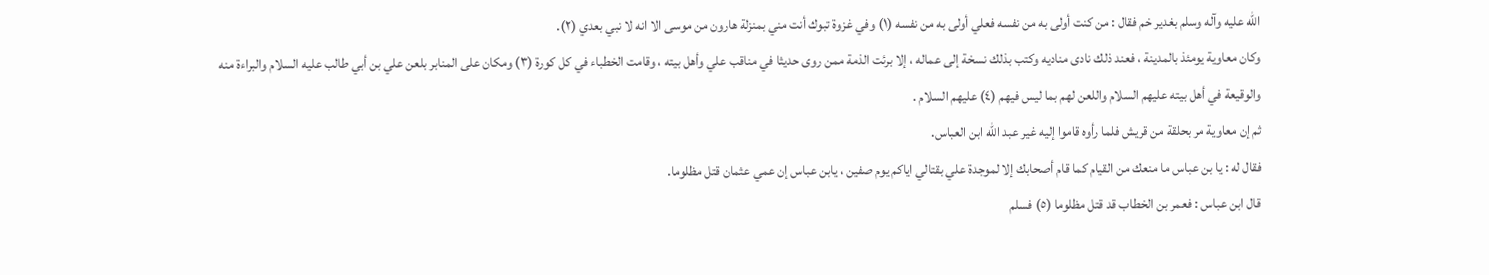الله عليه وآله وسلم بغدير خم فقال : من كنت أولى به من نفسه فعلي أولى به من نفسه (١) وفي غزوة تبوك أنت مني بمنزلة هارون من موسى الا انه لا نبي بعدي (٢).
وكان معاوية يومئذ بالمدينة ، فعند ذلك نادى مناديه وكتب بذلك نسخة إلى عماله ، إلا برئت الذمة ممن روى حديثا في مناقب علي وأهل بيته ، وقامت الخطباء في كل كورة (٣) ومكان على المنابر بلعن علي بن أبي طالب عليه السلام والبراءة منه والوقيعة في أهل بيته عليهم السلام واللعن لهم بما ليس فيهم (٤) عليهم السلام .
ثم إن معاوية مر بحلقة من قريش فلما رأوه قاموا إليه غير عبد الله ابن العباس.
فقال له : يا بن عباس ما منعك من القيام كما قام أصحابك إلا لموجدة علي بقتالي اياكم يوم صفين ، يابن عباس إن عمي عثمان قتل مظلوما.
قال ابن عباس : فعمر بن الخطاب قد قتل مظلوما (٥) فسلم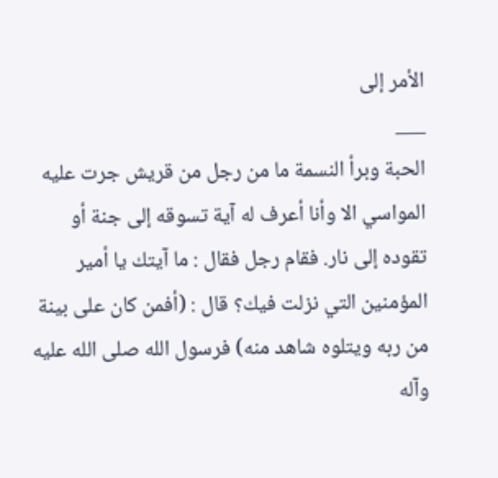الأمر إلى
___
الحبة وبرأ النسمة ما من رجل من قريش جرت عليه المواسي الا وأنا أعرف له آية تسوقه إلى جنة أو تقوده إلى نار. فقام رجل فقال : ما آيتك يا أمير المؤمنين التي نزلت فيك؟ قال : (أفمن كان على بينة من ربه ويتلوه شاهد منه) فرسول الله صلى الله عليه وآله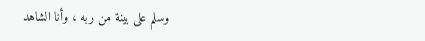وسلم على بينة من ربه ، وأنا الشاهد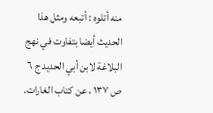منه أتلوه : أتبعه ومثل هذا الحديث أيضا بتفاوت في نهج البلاغة لابن أبي الحديد ج ٦ ص ١٣٧ ، عن كتاب الغارات.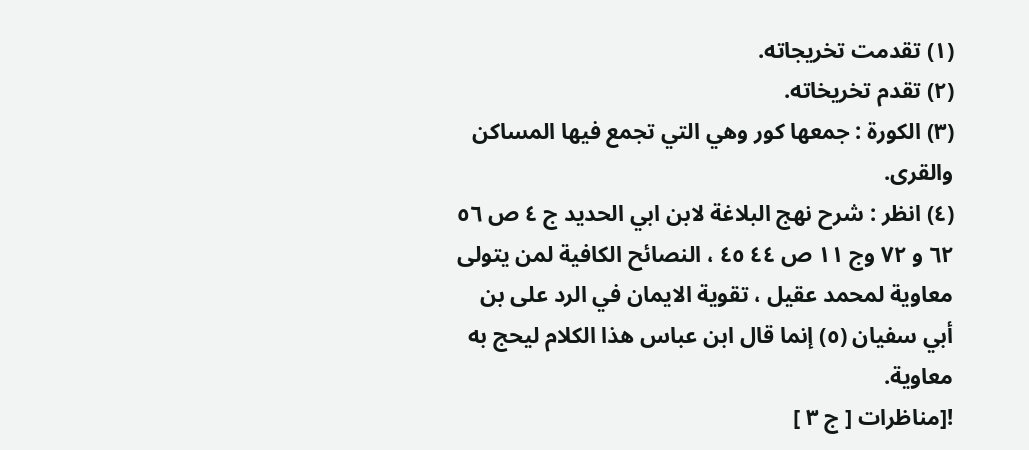(١) تقدمت تخريجاته.
(٢) تقدم تخريخاته.
(٣) الكورة : جمعها كور وهي التي تجمع فيها المساكن والقرى.
(٤) انظر : شرح نهج البلاغة لابن ابي الحديد ج ٤ ص ٥٦ ٦٢ و ٧٢ وج ١١ ص ٤٤ ٤٥ ، النصائح الكافية لمن يتولى معاوية لمحمد عقيل ، تقوية الايمان في الرد على بن أبي سفيان (٥) إنما قال ابن عباس هذا الكلام ليحج به معاوية.
![مناظرات [ ج ٣ ]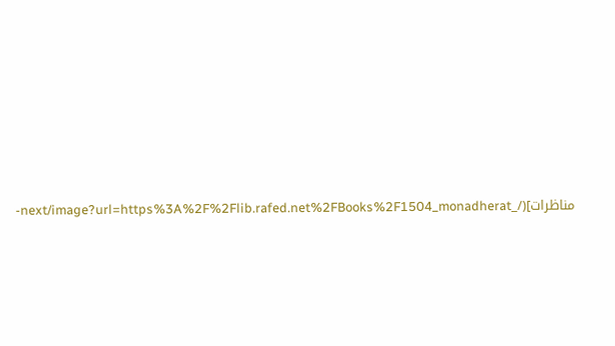مناظرات](/_next/image?url=https%3A%2F%2Flib.rafed.net%2FBooks%2F1504_monadherat-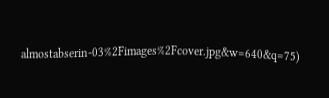almostabserin-03%2Fimages%2Fcover.jpg&w=640&q=75)